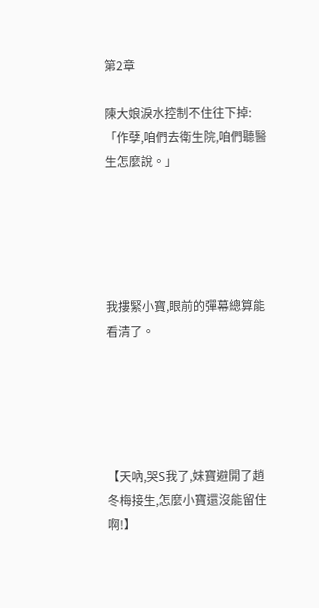第2章

陳大娘淚水控制不住往下掉:「作孽,咱們去衛生院,咱們聽醫生怎麼說。」





我摟緊小寶,眼前的彈幕總算能看清了。





【天吶,哭S我了,妹寶避開了趙冬梅接生,怎麼小寶還沒能留住啊!】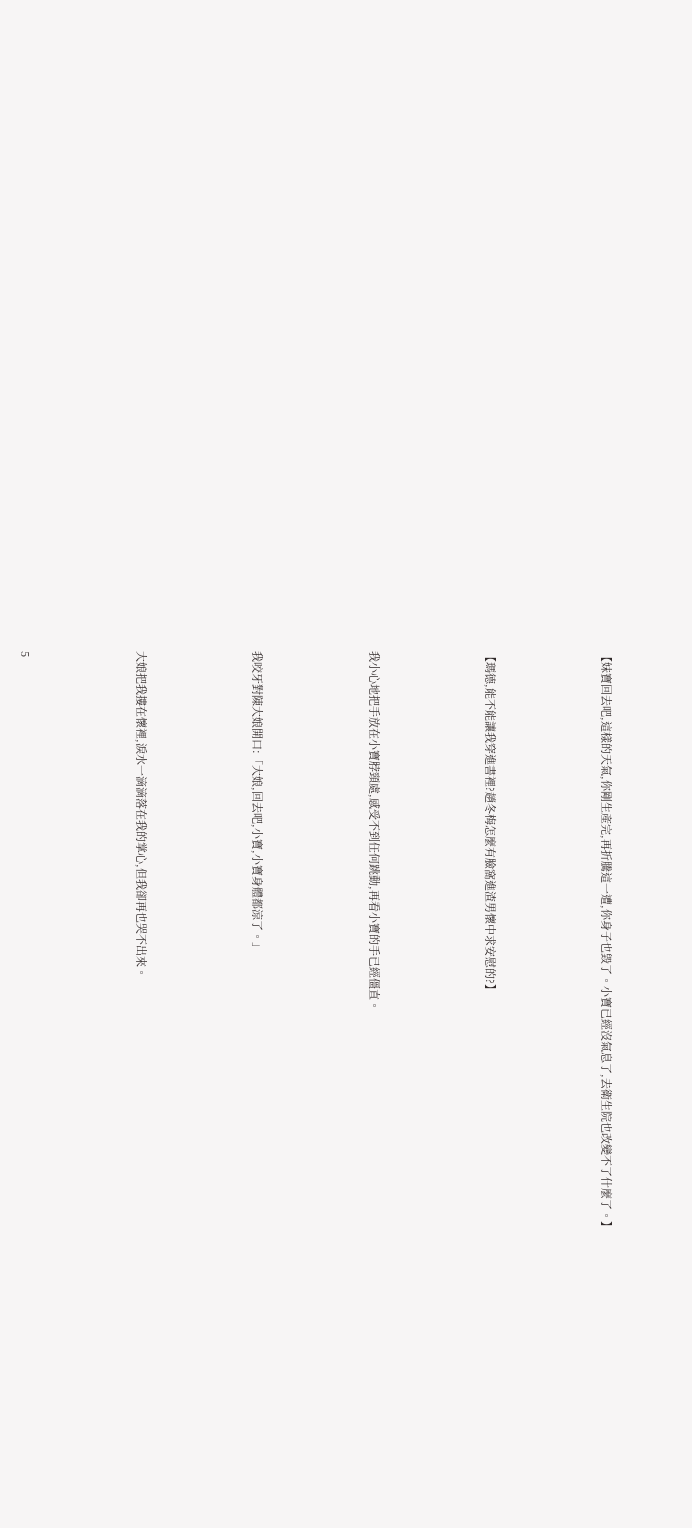【妹寶回去吧,這樣的天氣,你剛生產完,再折騰這一遭,你身子也毀了。小寶已經沒氣息了,去衛生院也改變不了什麼了。】





【瑪德,能不能讓我穿進書裡?趙冬梅怎麼有臉窩進渣男懷中求安慰的?】





我小心地把手放在小寶脖頸處,感受不到任何跳動,再看小寶的手已經僵直。





我咬牙對陳大娘開口:「大娘,回去吧,小寶,小寶身體都涼了。」





大娘把我摟在懷裡,淚水一滴滴落在我的掌心,但我卻再也哭不出來。





5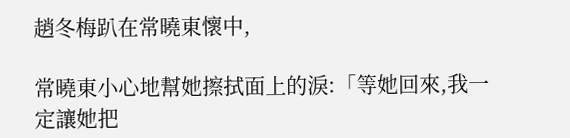趙冬梅趴在常曉東懷中,

常曉東小心地幫她擦拭面上的淚:「等她回來,我一定讓她把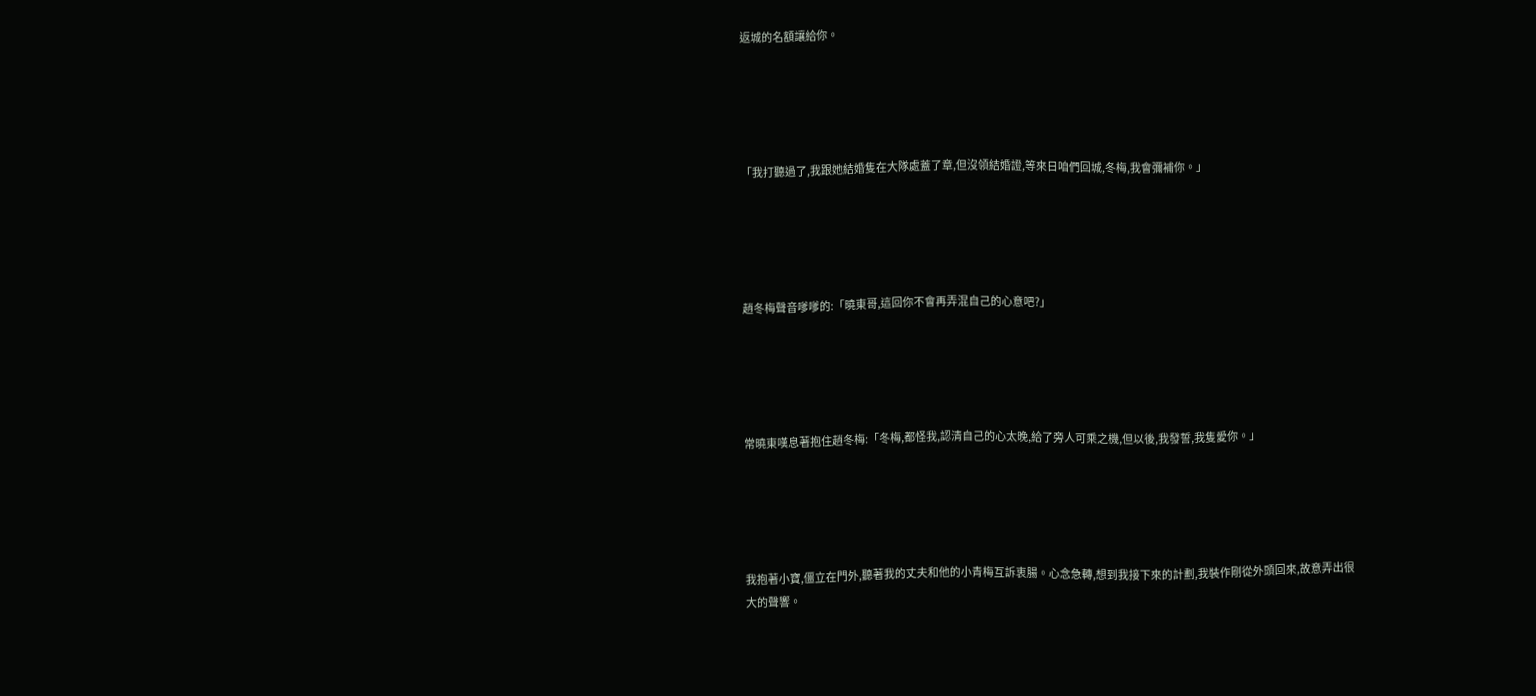返城的名額讓給你。





「我打聽過了,我跟她結婚隻在大隊處蓋了章,但沒領結婚證,等來日咱們回城,冬梅,我會彌補你。」





趙冬梅聲音嗲嗲的:「曉東哥,這回你不會再弄混自己的心意吧?」





常曉東嘆息著抱住趙冬梅:「冬梅,都怪我,認清自己的心太晚,給了旁人可乘之機,但以後,我發誓,我隻愛你。」





我抱著小寶,僵立在門外,聽著我的丈夫和他的小青梅互訴衷腸。心念急轉,想到我接下來的計劃,我裝作剛從外頭回來,故意弄出很大的聲響。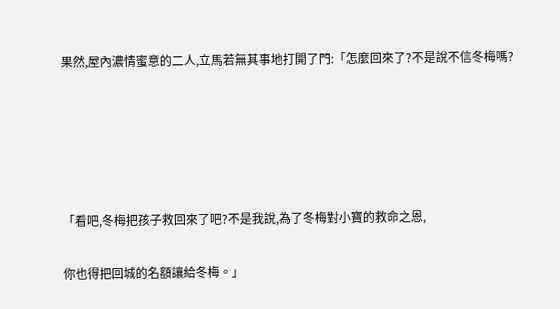果然,屋內濃情蜜意的二人,立馬若無其事地打開了門:「怎麼回來了?不是說不信冬梅嗎?





「看吧,冬梅把孩子救回來了吧?不是我說,為了冬梅對小寶的救命之恩,

你也得把回城的名額讓給冬梅。」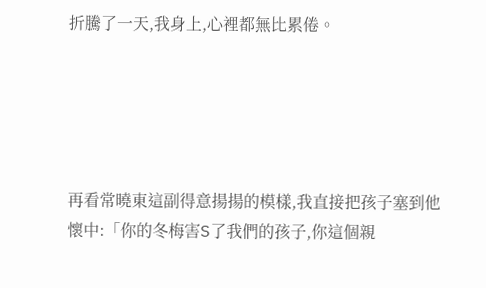折騰了一天,我身上,心裡都無比累倦。





再看常曉東這副得意揚揚的模樣,我直接把孩子塞到他懷中:「你的冬梅害S了我們的孩子,你這個親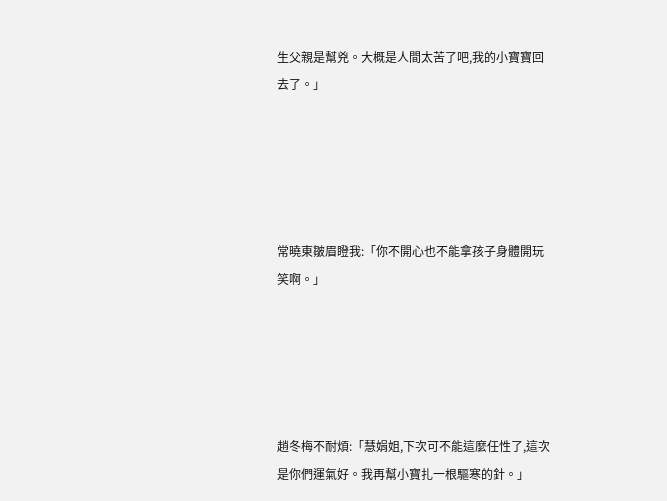生父親是幫兇。大概是人間太苦了吧,我的小寶寶回去了。」





常曉東皺眉瞪我:「你不開心也不能拿孩子身體開玩笑啊。」





趙冬梅不耐煩:「慧娟姐,下次可不能這麼任性了,這次是你們運氣好。我再幫小寶扎一根驅寒的針。」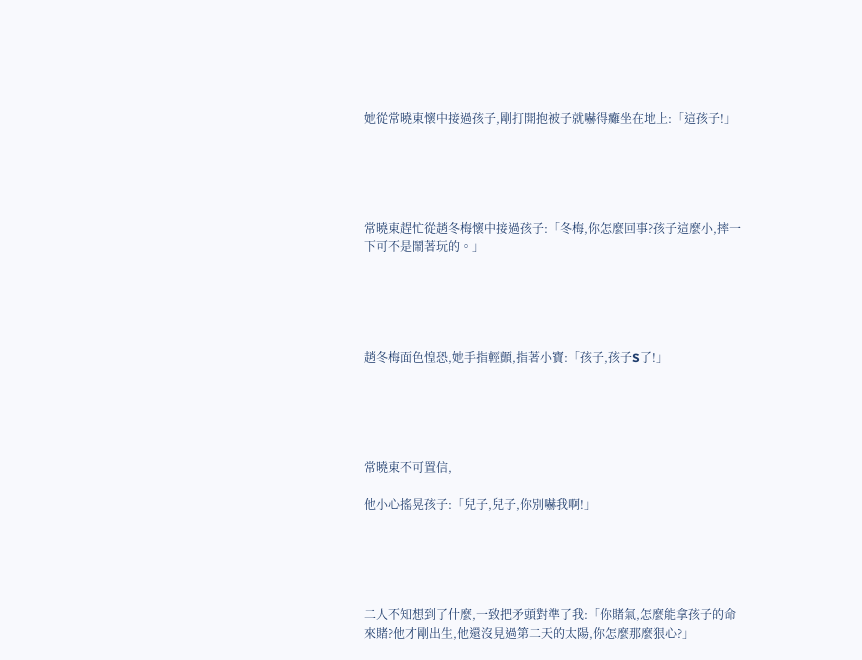她從常曉東懷中接過孩子,剛打開抱被子就嚇得癱坐在地上:「這孩子!」





常曉東趕忙從趙冬梅懷中接過孩子:「冬梅,你怎麼回事?孩子這麼小,摔一下可不是鬧著玩的。」





趙冬梅面色惶恐,她手指輕顫,指著小寶:「孩子,孩子S了!」





常曉東不可置信,

他小心搖晃孩子:「兒子,兒子,你別嚇我啊!」





二人不知想到了什麼,一致把矛頭對準了我:「你賭氣,怎麼能拿孩子的命來賭?他才剛出生,他還沒見過第二天的太陽,你怎麼那麼狠心?」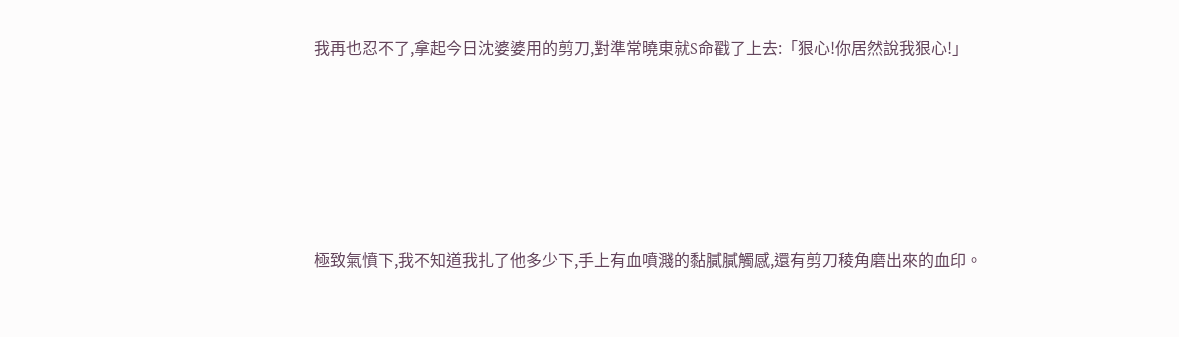我再也忍不了,拿起今日沈婆婆用的剪刀,對準常曉東就S命戳了上去:「狠心!你居然說我狠心!」





極致氣憤下,我不知道我扎了他多少下,手上有血噴濺的黏膩膩觸感,還有剪刀稜角磨出來的血印。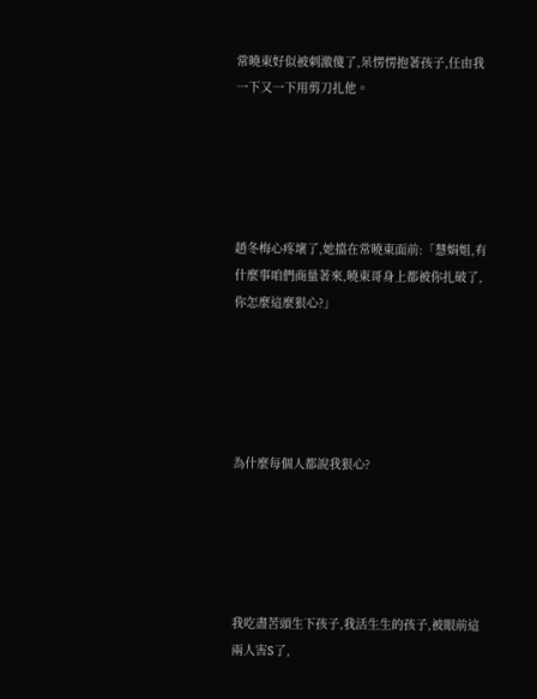常曉東好似被刺激傻了,呆愣愣抱著孩子,任由我一下又一下用剪刀扎他。





趙冬梅心疼壞了,她擋在常曉東面前:「慧娟姐,有什麼事咱們商量著來,曉東哥身上都被你扎破了,你怎麼這麼狠心?」





為什麼每個人都說我狠心?





我吃盡苦頭生下孩子,我活生生的孩子,被眼前這兩人害S了,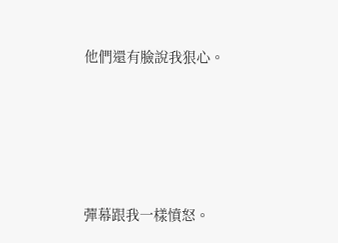他們還有臉說我狠心。





彈幕跟我一樣憤怒。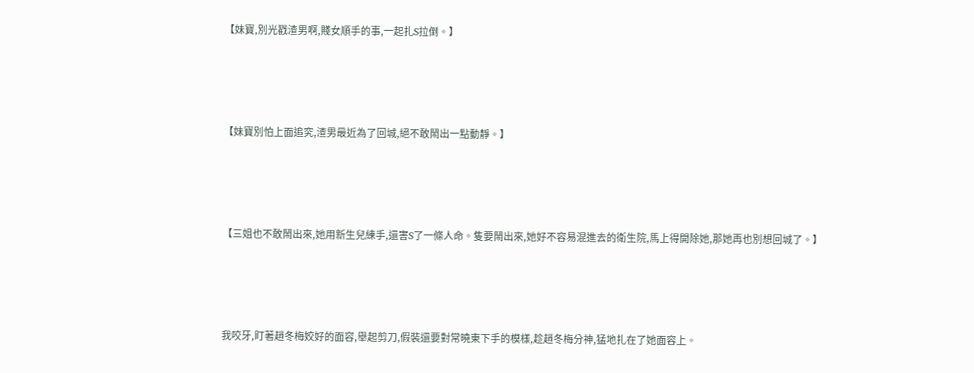【妹寶,別光戳渣男啊,賤女順手的事,一起扎S拉倒。】





【妹寶別怕上面追究,渣男最近為了回城,絕不敢鬧出一點動靜。】





【三姐也不敢鬧出來,她用新生兒練手,還害S了一條人命。隻要鬧出來,她好不容易混進去的衛生院,馬上得開除她,那她再也別想回城了。】





我咬牙,盯著趙冬梅姣好的面容,舉起剪刀,假裝還要對常曉東下手的模樣,趁趙冬梅分神,猛地扎在了她面容上。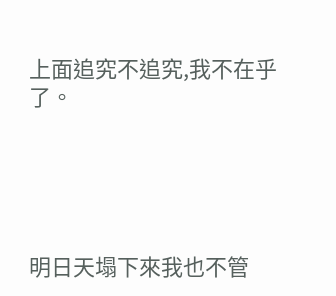上面追究不追究,我不在乎了。





明日天塌下來我也不管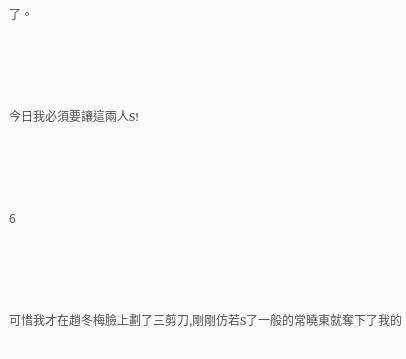了。





今日我必須要讓這兩人S!





6





可惜我才在趙冬梅臉上劃了三剪刀,剛剛仿若S了一般的常曉東就奪下了我的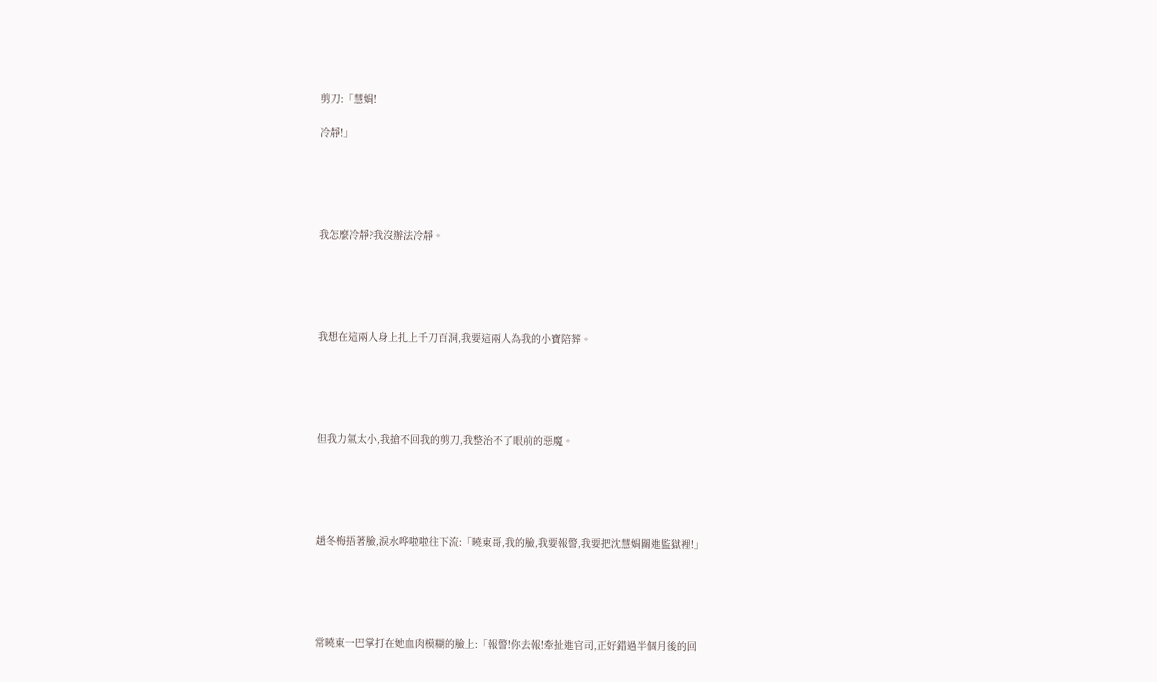剪刀:「慧娟!

冷靜!」





我怎麼冷靜?我沒辦法冷靜。





我想在這兩人身上扎上千刀百洞,我要這兩人為我的小寶陪葬。





但我力氣太小,我搶不回我的剪刀,我整治不了眼前的惡魔。





趙冬梅捂著臉,淚水哗啦啦往下流:「曉東哥,我的臉,我要報警,我要把沈慧娟關進監獄裡!」





常曉東一巴掌打在她血肉模糊的臉上:「報警!你去報!牽扯進官司,正好錯過半個月後的回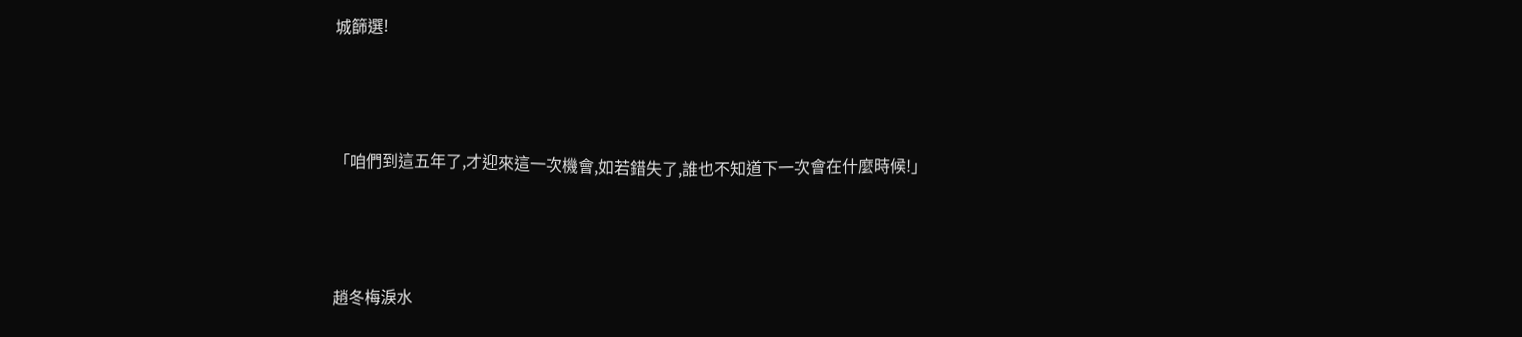城篩選!





「咱們到這五年了,才迎來這一次機會,如若錯失了,誰也不知道下一次會在什麼時候!」





趙冬梅淚水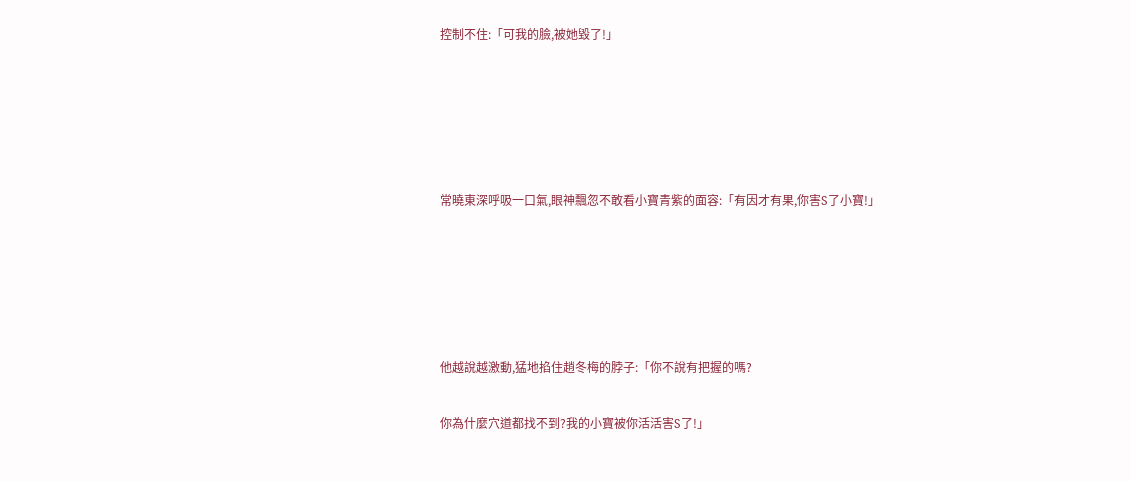控制不住:「可我的臉,被她毀了!」





常曉東深呼吸一口氣,眼神飄忽不敢看小寶青紫的面容:「有因才有果,你害S了小寶!」





他越說越激動,猛地掐住趙冬梅的脖子:「你不說有把握的嗎?

你為什麼穴道都找不到?我的小寶被你活活害S了!」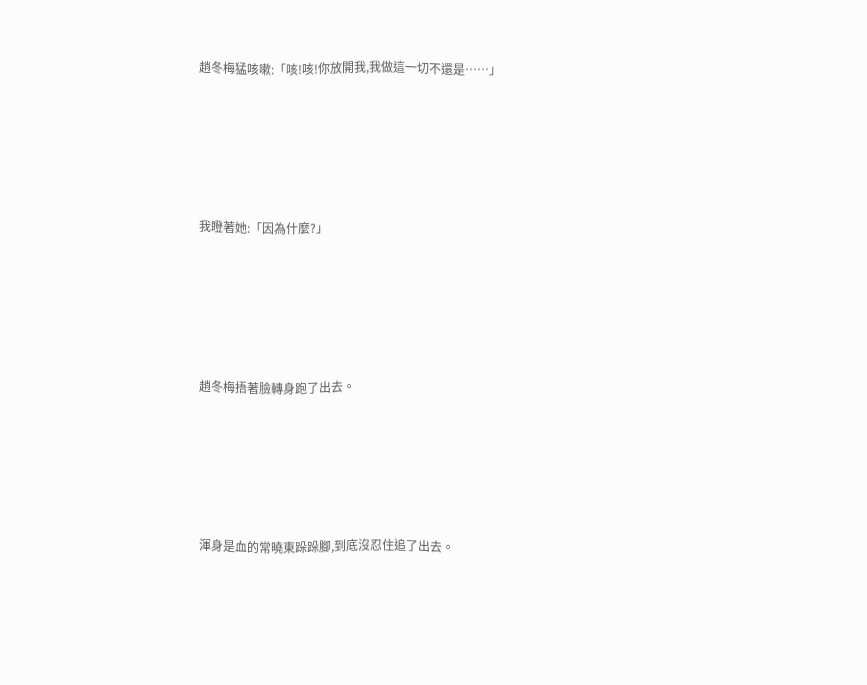趙冬梅猛咳嗽:「咳!咳!你放開我,我做這一切不還是……」





我瞪著她:「因為什麼?」





趙冬梅捂著臉轉身跑了出去。





渾身是血的常曉東跺跺腳,到底沒忍住追了出去。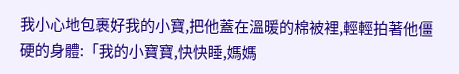我小心地包裹好我的小寶,把他蓋在溫暖的棉被裡,輕輕拍著他僵硬的身體:「我的小寶寶,快快睡,媽媽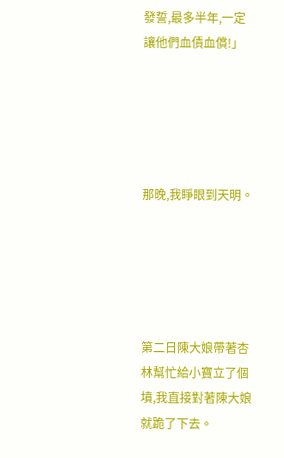發誓,最多半年,一定讓他們血債血償!」





那晚,我睜眼到天明。





第二日陳大娘帶著杏林幫忙給小寶立了個墳,我直接對著陳大娘就跪了下去。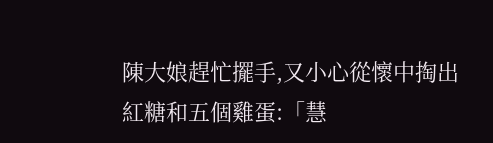陳大娘趕忙擺手,又小心從懷中掏出紅糖和五個雞蛋:「慧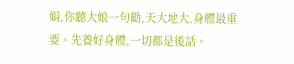娟,你聽大娘一句勸,天大地大,身體最重要。先養好身體,一切都是後話。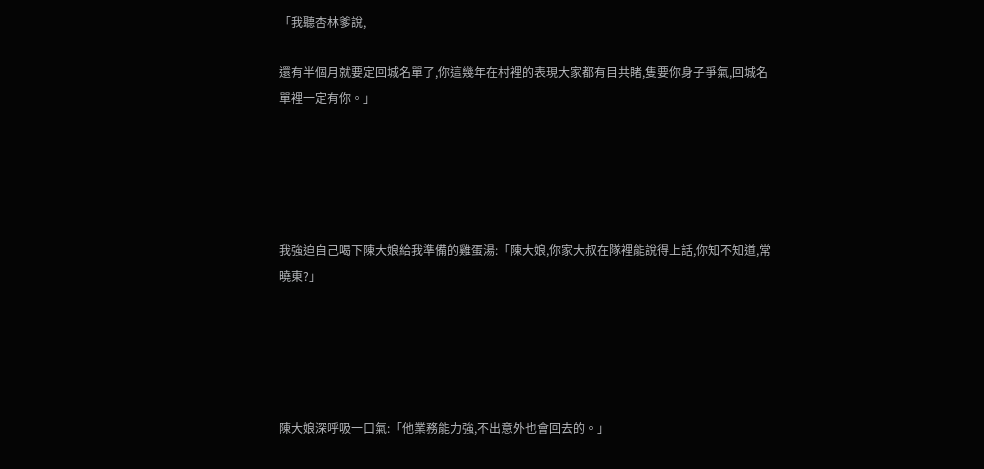「我聽杏林爹說,

還有半個月就要定回城名單了,你這幾年在村裡的表現大家都有目共睹,隻要你身子爭氣,回城名單裡一定有你。」





我強迫自己喝下陳大娘給我準備的雞蛋湯:「陳大娘,你家大叔在隊裡能說得上話,你知不知道,常曉東?」





陳大娘深呼吸一口氣:「他業務能力強,不出意外也會回去的。」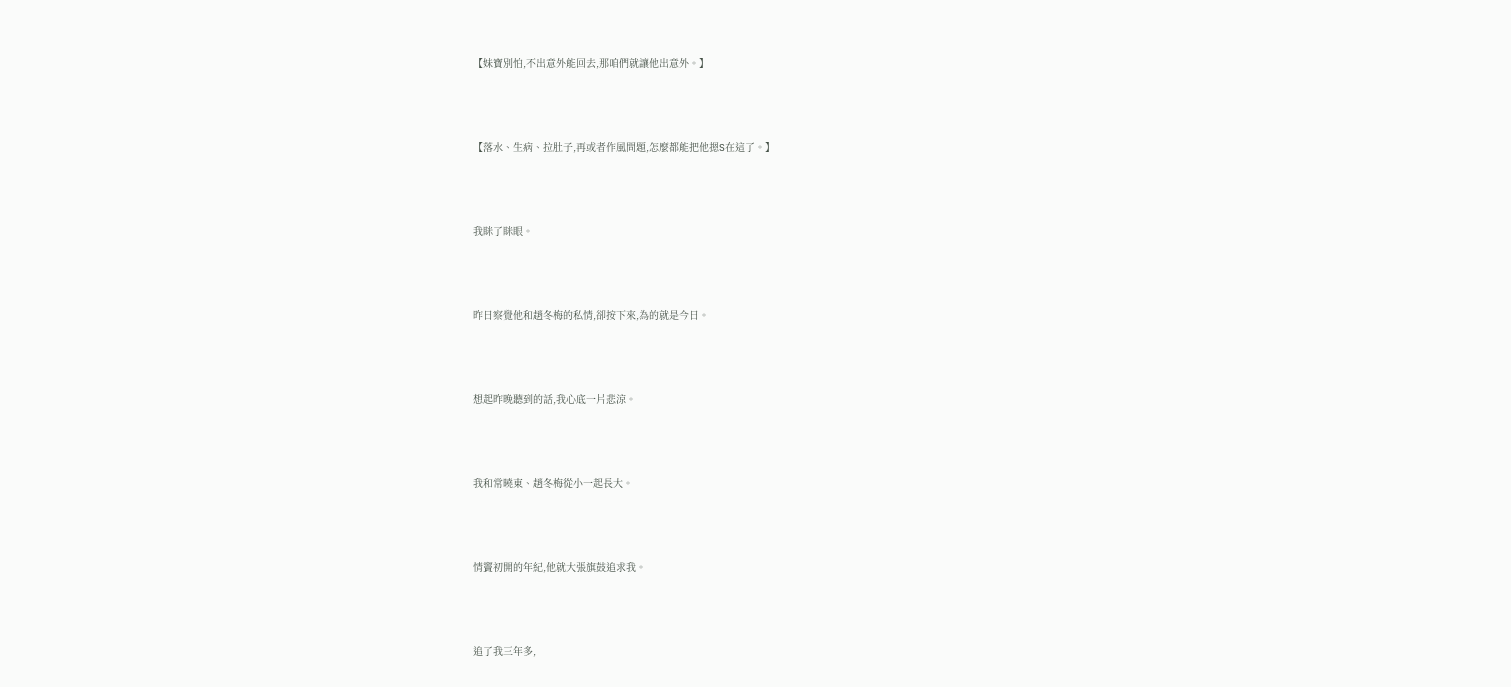【妹寶別怕,不出意外能回去,那咱們就讓他出意外。】





【落水、生病、拉肚子,再或者作風問題,怎麼都能把他摁S在這了。】





我眯了眯眼。





昨日察覺他和趙冬梅的私情,卻按下來,為的就是今日。





想起昨晚聽到的話,我心底一片悲涼。





我和常曉東、趙冬梅從小一起長大。





情竇初開的年紀,他就大張旗鼓追求我。





追了我三年多,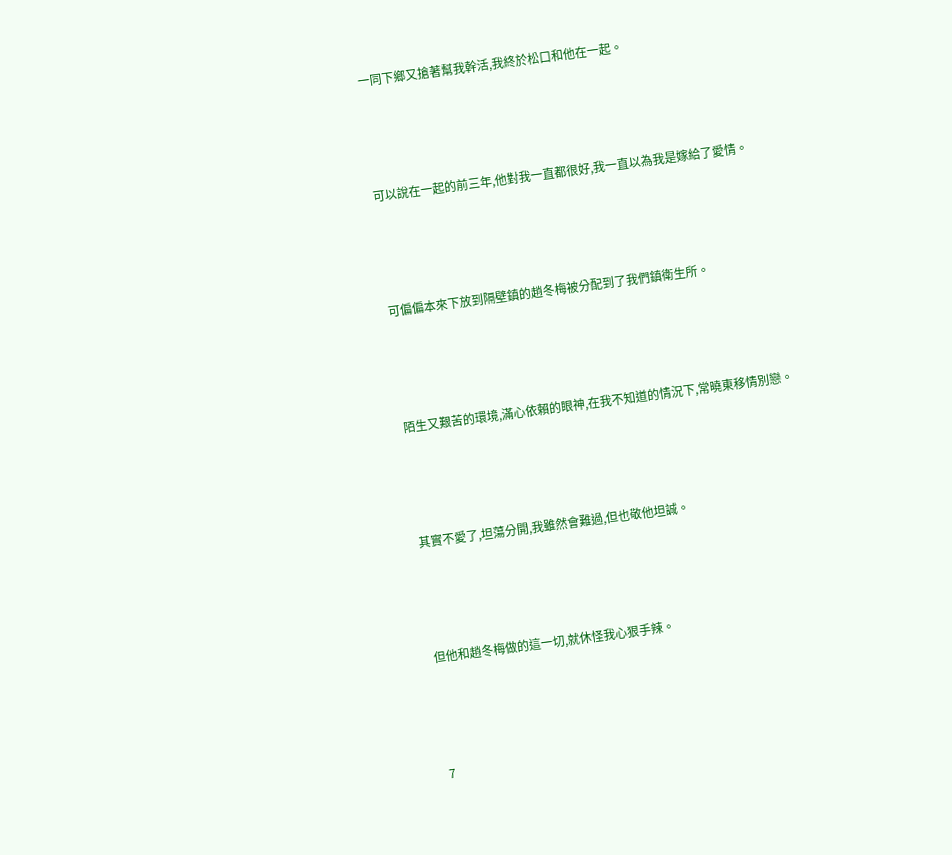一同下鄉又搶著幫我幹活,我終於松口和他在一起。





可以說在一起的前三年,他對我一直都很好,我一直以為我是嫁給了愛情。





可偏偏本來下放到隔壁鎮的趙冬梅被分配到了我們鎮衛生所。





陌生又艱苦的環境,滿心依賴的眼神,在我不知道的情況下,常曉東移情別戀。





其實不愛了,坦蕩分開,我雖然會難過,但也敬他坦誠。





但他和趙冬梅做的這一切,就休怪我心狠手辣。





7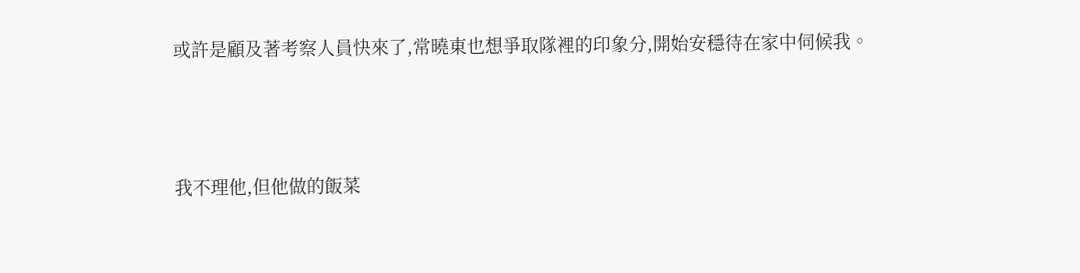或許是顧及著考察人員快來了,常曉東也想爭取隊裡的印象分,開始安穩待在家中伺候我。





我不理他,但他做的飯菜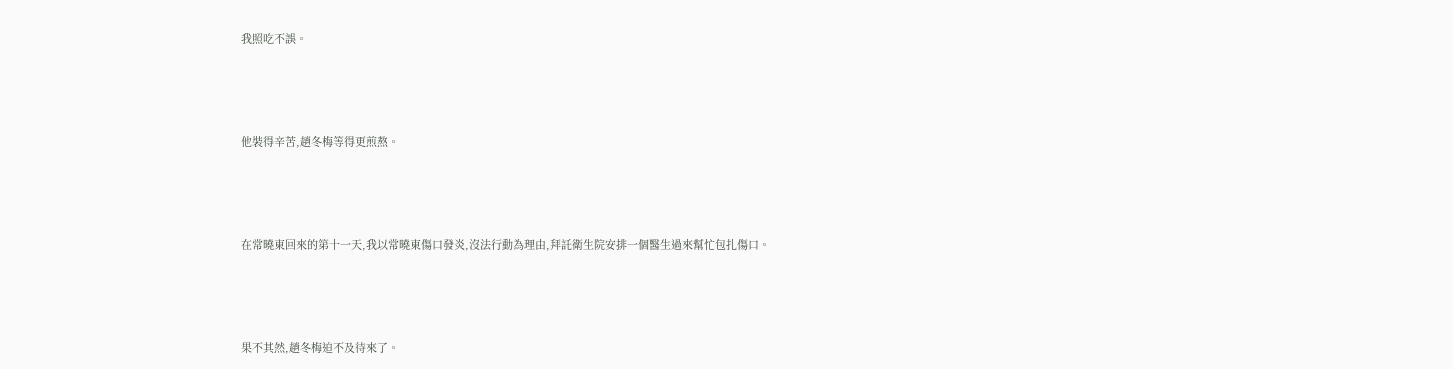我照吃不誤。





他裝得辛苦,趙冬梅等得更煎熬。





在常曉東回來的第十一天,我以常曉東傷口發炎,沒法行動為理由,拜託衛生院安排一個醫生過來幫忙包扎傷口。





果不其然,趙冬梅迫不及待來了。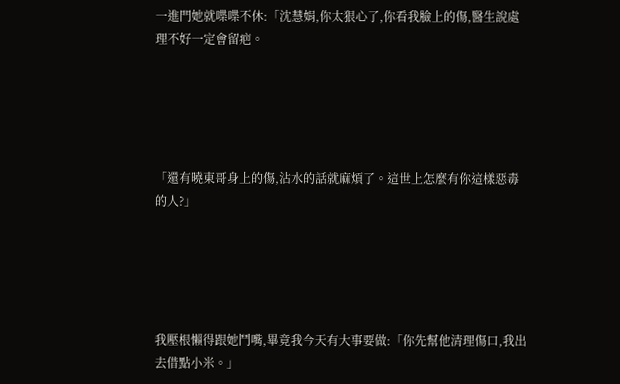一進門她就喋喋不休:「沈慧娟,你太狠心了,你看我臉上的傷,醫生說處理不好一定會留疤。





「還有曉東哥身上的傷,沾水的話就麻煩了。這世上怎麼有你這樣惡毒的人?」





我壓根懶得跟她鬥嘴,畢竟我今天有大事要做:「你先幫他清理傷口,我出去借點小米。」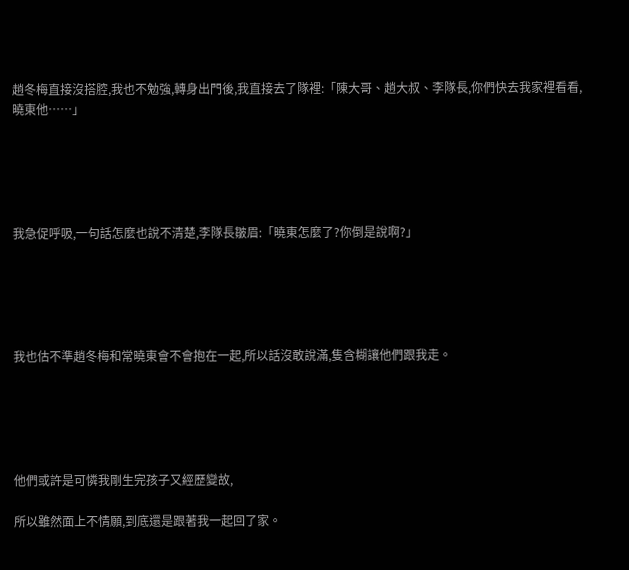趙冬梅直接沒搭腔,我也不勉強,轉身出門後,我直接去了隊裡:「陳大哥、趙大叔、李隊長,你們快去我家裡看看,曉東他……」





我急促呼吸,一句話怎麼也說不清楚,李隊長皺眉:「曉東怎麼了?你倒是說啊?」





我也估不準趙冬梅和常曉東會不會抱在一起,所以話沒敢說滿,隻含糊讓他們跟我走。





他們或許是可憐我剛生完孩子又經歷變故,

所以雖然面上不情願,到底還是跟著我一起回了家。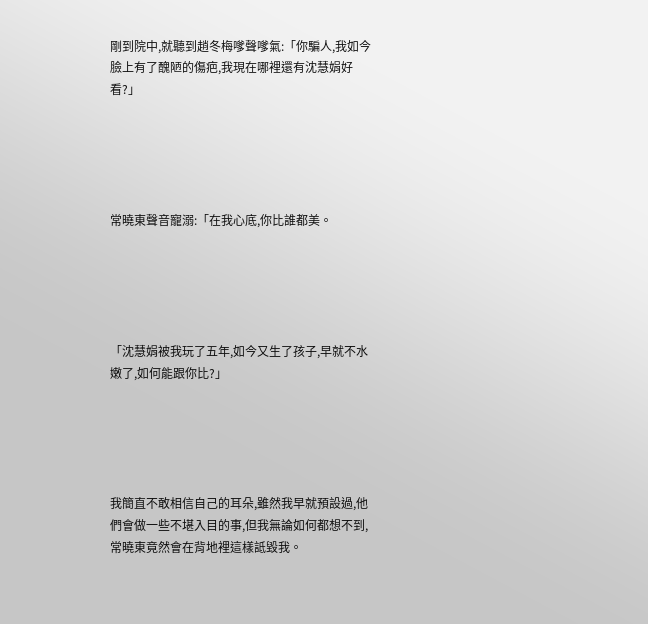剛到院中,就聽到趙冬梅嗲聲嗲氣:「你騙人,我如今臉上有了醜陋的傷疤,我現在哪裡還有沈慧娟好看?」





常曉東聲音寵溺:「在我心底,你比誰都美。





「沈慧娟被我玩了五年,如今又生了孩子,早就不水嫩了,如何能跟你比?」





我簡直不敢相信自己的耳朵,雖然我早就預設過,他們會做一些不堪入目的事,但我無論如何都想不到,常曉東竟然會在背地裡這樣詆毀我。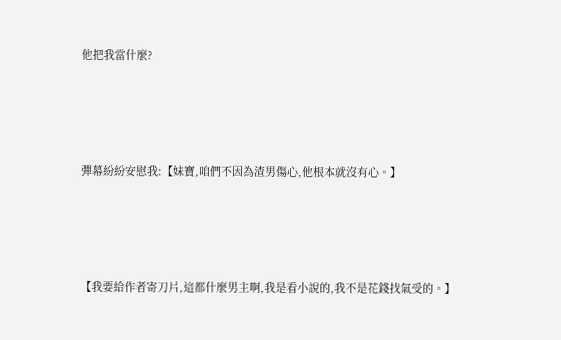他把我當什麼?





彈幕紛紛安慰我:【妹寶,咱們不因為渣男傷心,他根本就沒有心。】





【我要給作者寄刀片,這都什麼男主啊,我是看小說的,我不是花錢找氣受的。】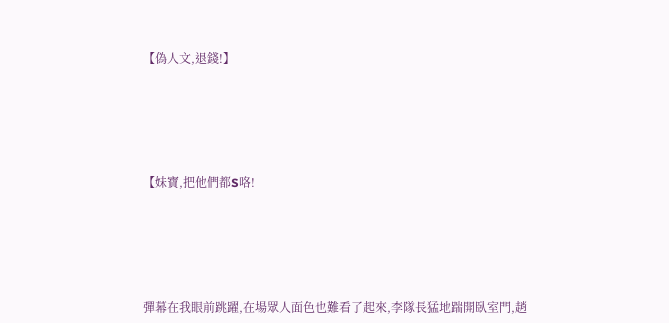【偽人文,退錢!】





【妹寶,把他們都S咯!





彈幕在我眼前跳躍,在場眾人面色也難看了起來,李隊長猛地踹開臥室門,趙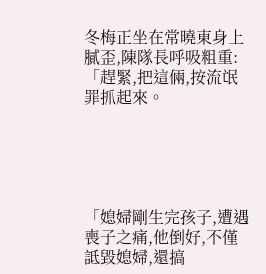冬梅正坐在常曉東身上膩歪,陳隊長呼吸粗重:「趕緊,把這倆,按流氓罪抓起來。





「媳婦剛生完孩子,遭遇喪子之痛,他倒好,不僅詆毀媳婦,還搞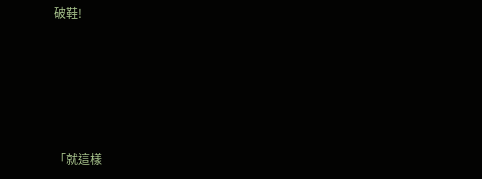破鞋!





「就這樣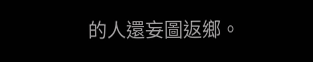的人還妄圖返鄉。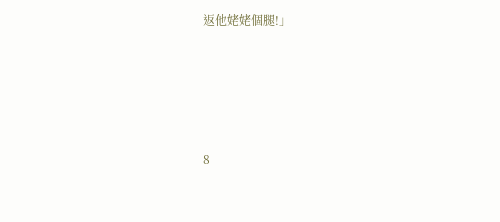返他姥姥個腿!」





8